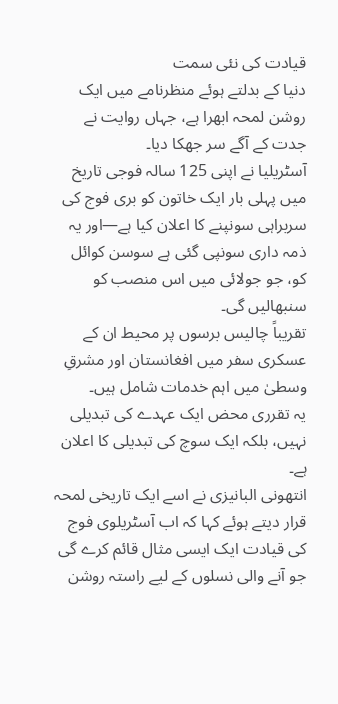قیادت کی نئی سمت
دنیا کے بدلتے ہوئے منظرنامے میں ایک روشن لمحہ ابھرا ہے، جہاں روایت نے جدت کے آگے سر جھکا دیا۔
آسٹریلیا نے اپنی 125 سالہ فوجی تاریخ میں پہلی بار ایک خاتون کو بری فوج کی سربراہی سونپنے کا اعلان کیا ہے—اور یہ ذمہ داری سونپی گئی ہے سوسن کوائل کو، جو جولائی میں اس منصب کو سنبھالیں گی۔
تقریباً چالیس برسوں پر محیط ان کے عسکری سفر میں افغانستان اور مشرقِ وسطیٰ میں اہم خدمات شامل ہیں۔
یہ تقرری محض ایک عہدے کی تبدیلی نہیں، بلکہ ایک سوچ کی تبدیلی کا اعلان ہے۔
انتھونی البانیزی نے اسے ایک تاریخی لمحہ قرار دیتے ہوئے کہا کہ اب آسٹریلوی فوج کی قیادت ایک ایسی مثال قائم کرے گی جو آنے والی نسلوں کے لیے راستہ روشن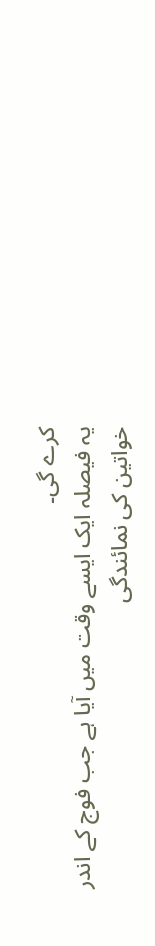کرے گی۔
یہ فیصلہ ایک ایسے وقت میں آیا ہے جب فوج کے اندر خواتین کی نمائندگی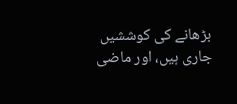بڑھانے کی کوششیں جاری ہیں، اور ماضی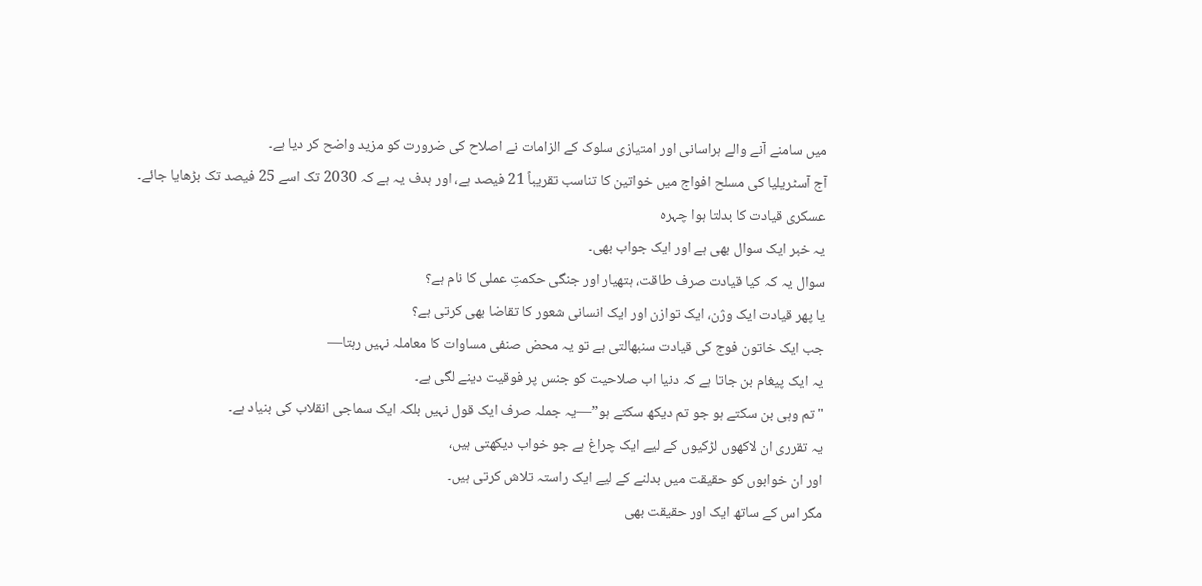میں سامنے آنے والے ہراسانی اور امتیازی سلوک کے الزامات نے اصلاح کی ضرورت کو مزید واضح کر دیا ہے۔
آج آسٹریلیا کی مسلح افواج میں خواتین کا تناسب تقریباً 21 فیصد ہے، اور ہدف یہ ہے کہ 2030 تک اسے 25 فیصد تک بڑھایا جائے۔
عسکری قیادت کا بدلتا ہوا چہرہ
یہ خبر ایک سوال بھی ہے اور ایک جواب بھی۔
سوال یہ کہ کیا قیادت صرف طاقت، ہتھیار اور جنگی حکمتِ عملی کا نام ہے؟
یا پھر قیادت ایک وژن، ایک توازن اور ایک انسانی شعور کا تقاضا بھی کرتی ہے؟
جب ایک خاتون فوج کی قیادت سنبھالتی ہے تو یہ محض صنفی مساوات کا معاملہ نہیں رہتا—
یہ ایک پیغام بن جاتا ہے کہ دنیا اب صلاحیت کو جنس پر فوقیت دینے لگی ہے۔
"تم وہی بن سکتے ہو جو تم دیکھ سکتے ہو”—یہ جملہ صرف ایک قول نہیں بلکہ ایک سماجی انقلاب کی بنیاد ہے۔
یہ تقرری ان لاکھوں لڑکیوں کے لیے ایک چراغ ہے جو خواب دیکھتی ہیں،
اور ان خوابوں کو حقیقت میں بدلنے کے لیے ایک راستہ تلاش کرتی ہیں۔
مگر اس کے ساتھ ایک اور حقیقت بھی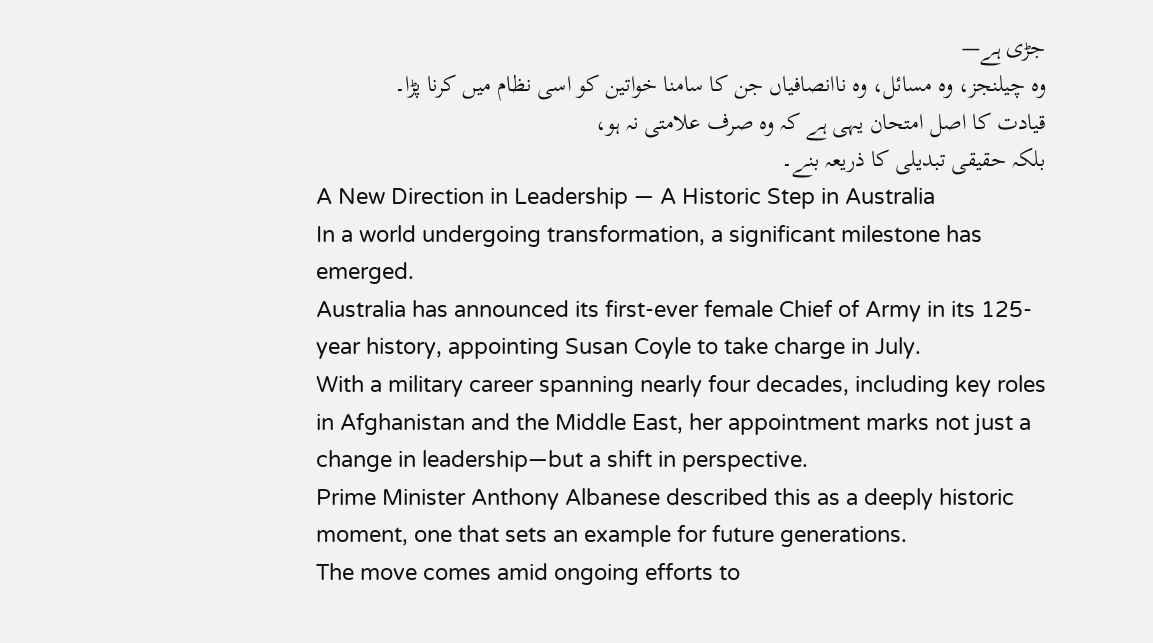جڑی ہے—
وہ چیلنجز، وہ مسائل، وہ ناانصافیاں جن کا سامنا خواتین کو اسی نظام میں کرنا پڑا۔
قیادت کا اصل امتحان یہی ہے کہ وہ صرف علامتی نہ ہو،
بلکہ حقیقی تبدیلی کا ذریعہ بنے۔
A New Direction in Leadership — A Historic Step in Australia
In a world undergoing transformation, a significant milestone has emerged.
Australia has announced its first-ever female Chief of Army in its 125-year history, appointing Susan Coyle to take charge in July.
With a military career spanning nearly four decades, including key roles in Afghanistan and the Middle East, her appointment marks not just a change in leadership—but a shift in perspective.
Prime Minister Anthony Albanese described this as a deeply historic moment, one that sets an example for future generations.
The move comes amid ongoing efforts to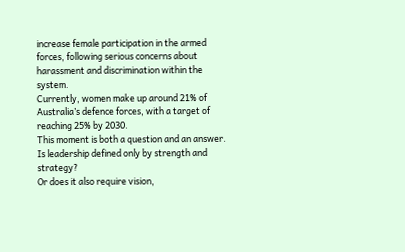increase female participation in the armed forces, following serious concerns about harassment and discrimination within the system.
Currently, women make up around 21% of Australia’s defence forces, with a target of reaching 25% by 2030.
This moment is both a question and an answer.
Is leadership defined only by strength and strategy?
Or does it also require vision,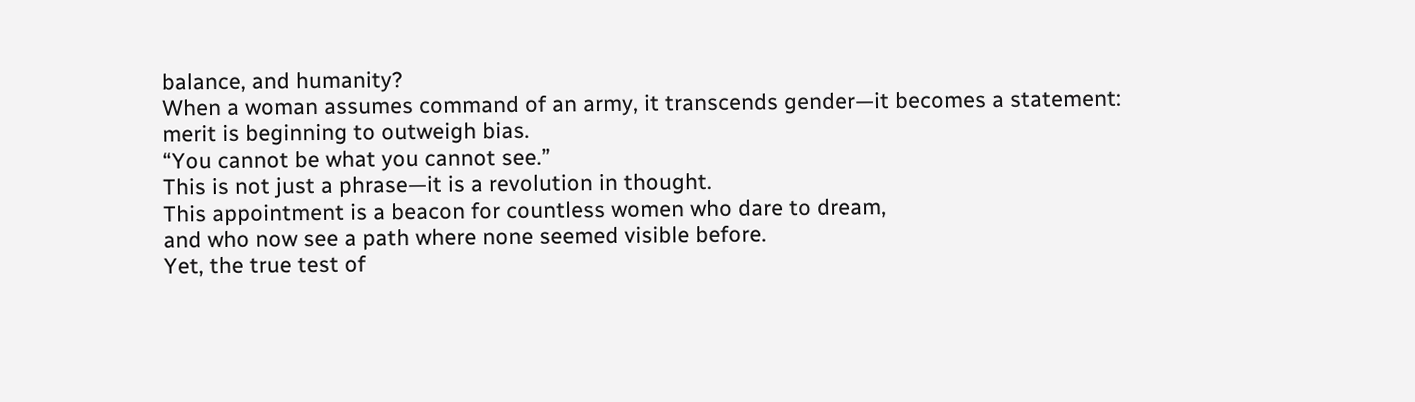balance, and humanity?
When a woman assumes command of an army, it transcends gender—it becomes a statement:
merit is beginning to outweigh bias.
“You cannot be what you cannot see.”
This is not just a phrase—it is a revolution in thought.
This appointment is a beacon for countless women who dare to dream,
and who now see a path where none seemed visible before.
Yet, the true test of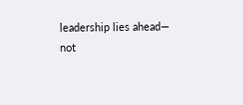leadership lies ahead—
not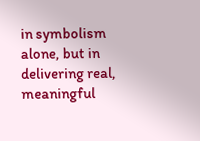in symbolism alone, but in delivering real, meaningful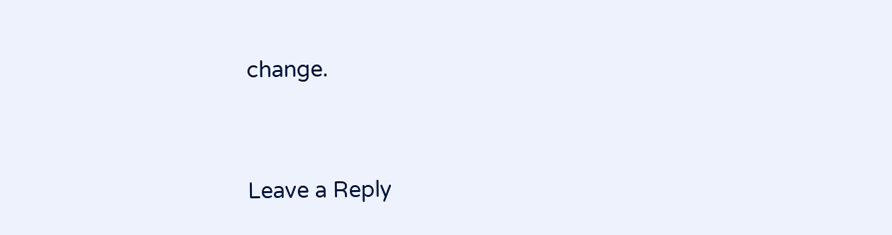change.




Leave a Reply